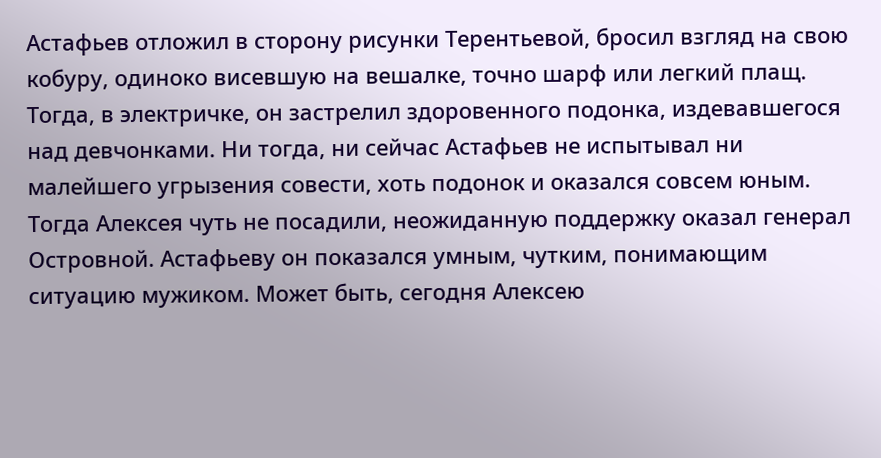Астафьев отложил в сторону рисунки Терентьевой, бросил взгляд на свою кобуру, одиноко висевшую на вешалке, точно шарф или легкий плащ. Тогда, в электричке, он застрелил здоровенного подонка, издевавшегося над девчонками. Ни тогда, ни сейчас Астафьев не испытывал ни малейшего угрызения совести, хоть подонок и оказался совсем юным. Тогда Алексея чуть не посадили, неожиданную поддержку оказал генерал Островной. Астафьеву он показался умным, чутким, понимающим ситуацию мужиком. Может быть, сегодня Алексею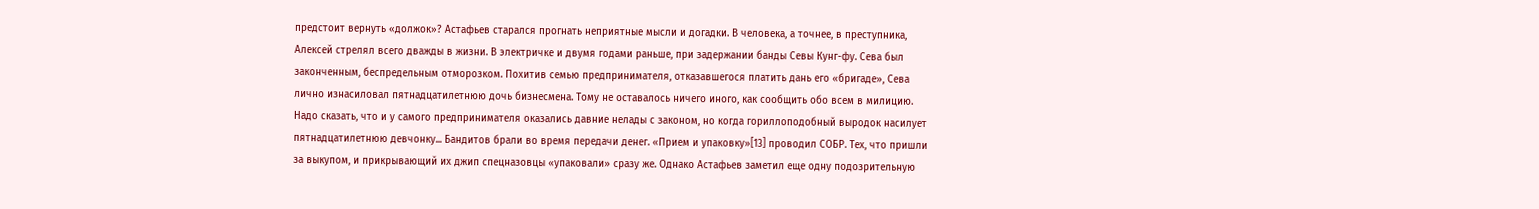предстоит вернуть «должок»? Астафьев старался прогнать неприятные мысли и догадки. В человека, а точнее, в преступника, Алексей стрелял всего дважды в жизни. В электричке и двумя годами раньше, при задержании банды Севы Кунг-фу. Сева был законченным, беспредельным отморозком. Похитив семью предпринимателя, отказавшегося платить дань его «бригаде», Сева лично изнасиловал пятнадцатилетнюю дочь бизнесмена. Тому не оставалось ничего иного, как сообщить обо всем в милицию. Надо сказать, что и у самого предпринимателя оказались давние нелады с законом, но когда гориллоподобный выродок насилует пятнадцатилетнюю девчонку... Бандитов брали во время передачи денег. «Прием и упаковку»[13] проводил СОБР. Тех, что пришли за выкупом, и прикрывающий их джип спецназовцы «упаковали» сразу же. Однако Астафьев заметил еще одну подозрительную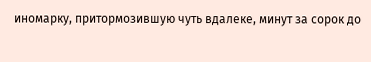иномарку, притормозившую чуть вдалеке, минут за сорок до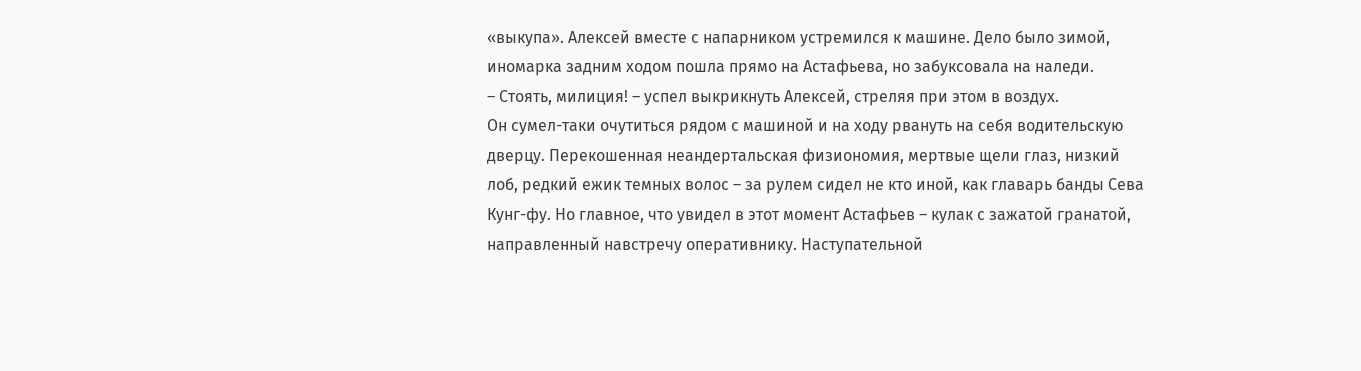«выкупа». Алексей вместе с напарником устремился к машине. Дело было зимой, иномарка задним ходом пошла прямо на Астафьева, но забуксовала на наледи.
– Стоять, милиция! – успел выкрикнуть Алексей, стреляя при этом в воздух.
Он сумел-таки очутиться рядом с машиной и на ходу рвануть на себя водительскую дверцу. Перекошенная неандертальская физиономия, мертвые щели глаз, низкий лоб, редкий ежик темных волос – за рулем сидел не кто иной, как главарь банды Сева Кунг-фу. Но главное, что увидел в этот момент Астафьев – кулак с зажатой гранатой, направленный навстречу оперативнику. Наступательной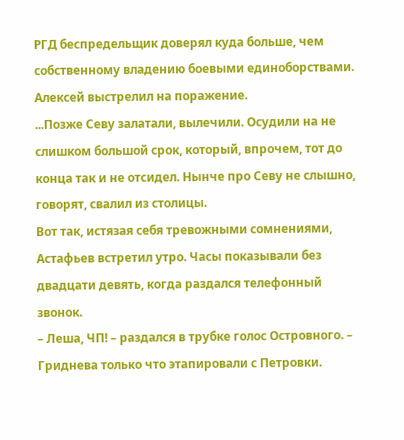РГД беспредельщик доверял куда больше, чем собственному владению боевыми единоборствами. Алексей выстрелил на поражение.
...Позже Севу залатали, вылечили. Осудили на не слишком большой срок, который, впрочем, тот до конца так и не отсидел. Нынче про Севу не слышно, говорят, свалил из столицы.
Вот так, истязая себя тревожными сомнениями, Астафьев встретил утро. Часы показывали без двадцати девять, когда раздался телефонный звонок.
– Леша, ЧП! – раздался в трубке голос Островного. – Гриднева только что этапировали с Петровки.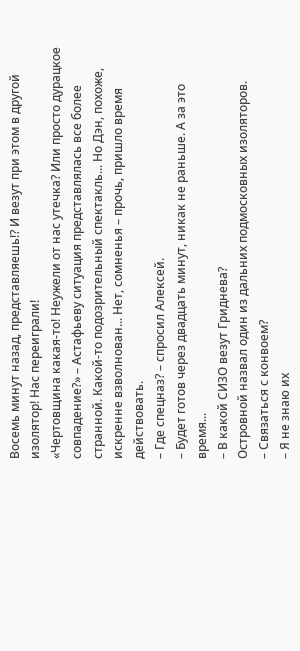Восемь минут назад, представляешь!? И везут при этом в другой изолятор! Нас переиграли!
«Чертовщина какая-то! Неужели от нас утечка? Или просто дурацкое совпадение?» – Астафьеву ситуация представлялась все более странной. Какой-то подозрительный спектакль... Но Дэн, похоже, искренне взволнован... Нет, сомненья – прочь, пришло время действовать.
– Где спецназ? – спросил Алексей.
– Будет готов через двадцать минут, никак не раньше. А за это время...
– В какой СИЗО везут Гриднева?
Островной назвал один из дальних подмосковных изоляторов.
– Связаться с конвоем?
– Я не знаю их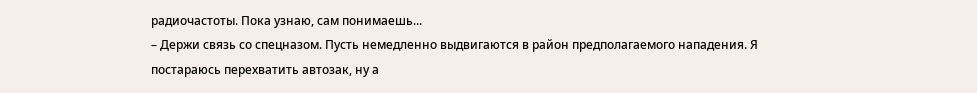радиочастоты. Пока узнаю, сам понимаешь...
– Держи связь со спецназом. Пусть немедленно выдвигаются в район предполагаемого нападения. Я постараюсь перехватить автозак, ну а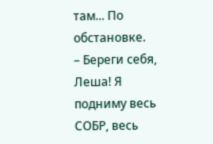там... По обстановке.
– Береги себя, Леша! Я подниму весь СОБР, весь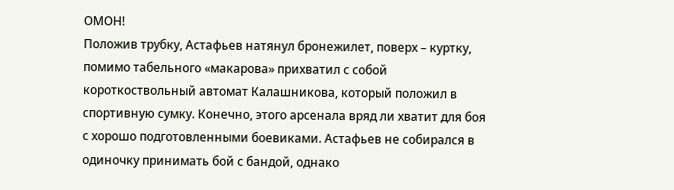ОМОН!
Положив трубку, Астафьев натянул бронежилет, поверх – куртку, помимо табельного «макарова» прихватил с собой короткоствольный автомат Калашникова, который положил в спортивную сумку. Конечно, этого арсенала вряд ли хватит для боя с хорошо подготовленными боевиками. Астафьев не собирался в одиночку принимать бой с бандой, однако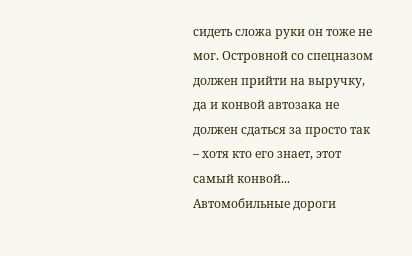сидеть сложа руки он тоже не мог. Островной со спецназом должен прийти на выручку, да и конвой автозака не должен сдаться за просто так – хотя кто его знает, этот самый конвой...
Автомобильные дороги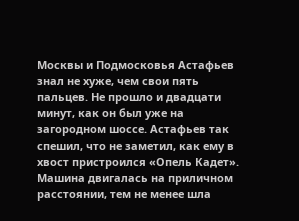Москвы и Подмосковья Астафьев знал не хуже, чем свои пять пальцев. Не прошло и двадцати минут, как он был уже на загородном шоссе. Астафьев так спешил, что не заметил, как ему в хвост пристроился «Опель Кадет». Машина двигалась на приличном расстоянии, тем не менее шла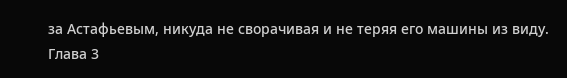за Астафьевым, никуда не сворачивая и не теряя его машины из виду.
Глава 3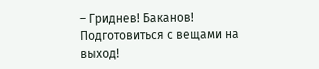– Гриднев! Баканов! Подготовиться с вещами на выход!